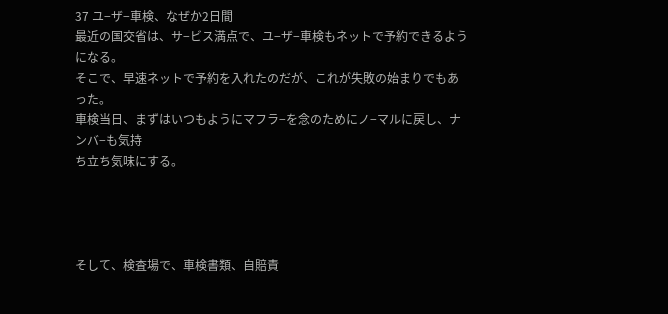37 ユ−ザ−車検、なぜか2日間
最近の国交省は、サ−ビス満点で、ユ−ザ−車検もネットで予約できるようになる。
そこで、早速ネットで予約を入れたのだが、これが失敗の始まりでもあった。
車検当日、まずはいつもようにマフラ−を念のためにノ−マルに戻し、ナンバ−も気持
ち立ち気味にする。




そして、検査場で、車検書類、自賠責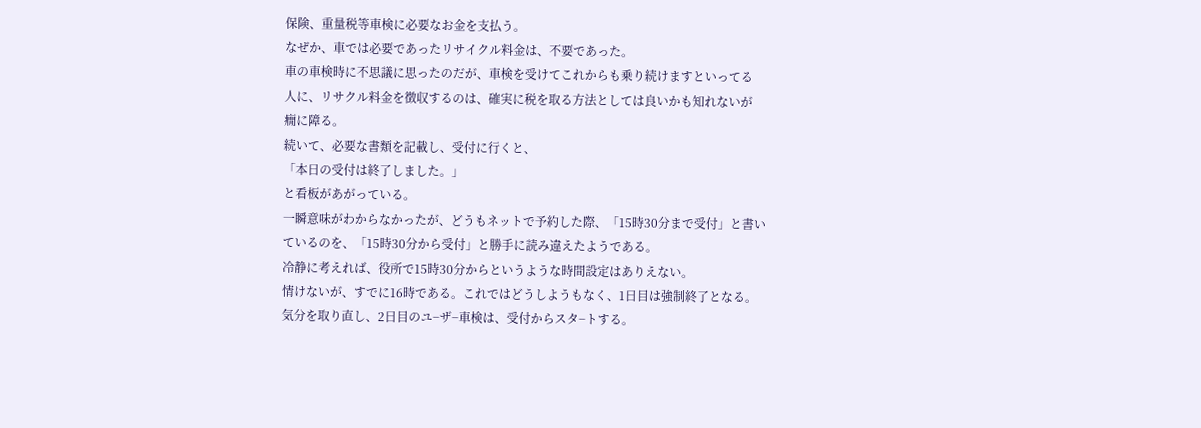保険、重量税等車検に必要なお金を支払う。
なぜか、車では必要であったリサイクル料金は、不要であった。
車の車検時に不思議に思ったのだが、車検を受けてこれからも乗り続けますといってる
人に、リサクル料金を徴収するのは、確実に税を取る方法としては良いかも知れないが
癇に障る。
続いて、必要な書類を記載し、受付に行くと、
「本日の受付は終了しました。」
と看板があがっている。
一瞬意味がわからなかったが、どうもネットで予約した際、「15時30分まで受付」と書い
ているのを、「15時30分から受付」と勝手に読み違えたようである。
冷静に考えれば、役所で15時30分からというような時間設定はありえない。
情けないが、すでに16時である。これではどうしようもなく、1日目は強制終了となる。
気分を取り直し、2日目のユ−ザ−車検は、受付からスタ−トする。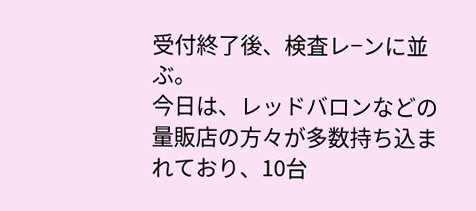受付終了後、検査レ−ンに並ぶ。
今日は、レッドバロンなどの量販店の方々が多数持ち込まれており、10台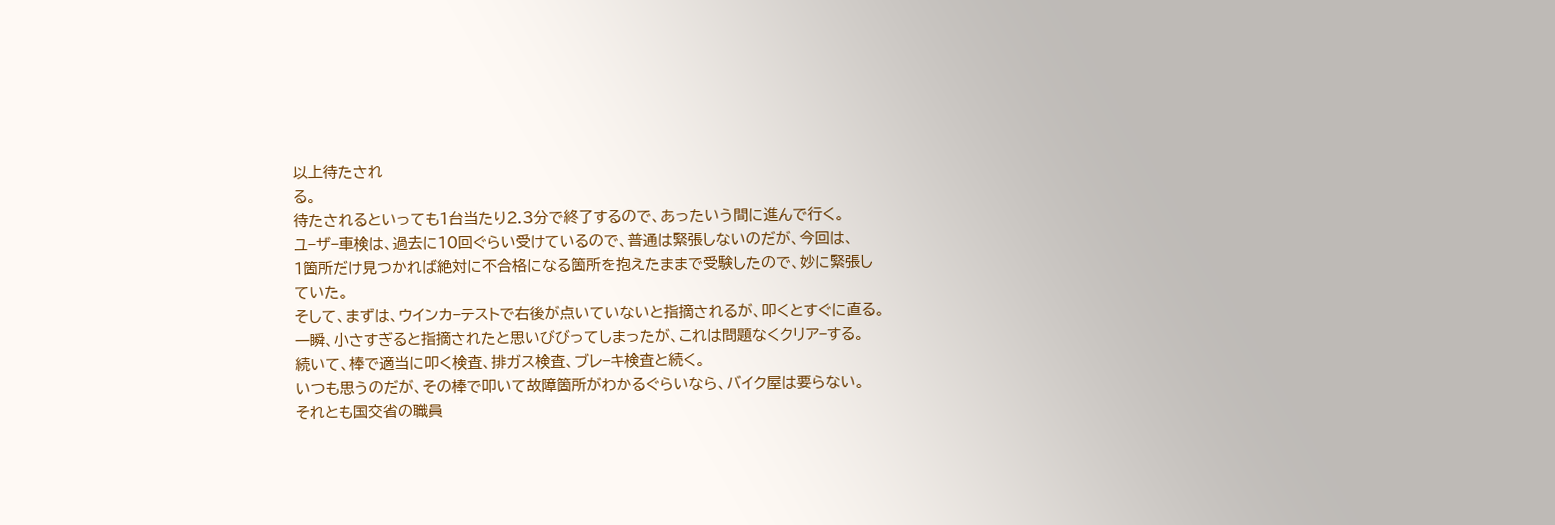以上待たされ
る。
待たされるといっても1台当たり2.3分で終了するので、あったいう間に進んで行く。
ユ−ザ−車検は、過去に10回ぐらい受けているので、普通は緊張しないのだが、今回は、
1箇所だけ見つかれば絶対に不合格になる箇所を抱えたままで受験したので、妙に緊張し
ていた。
そして、まずは、ウインカ−テストで右後が点いていないと指摘されるが、叩くとすぐに直る。
一瞬、小さすぎると指摘されたと思いびびってしまったが、これは問題なくクリア−する。
続いて、棒で適当に叩く検査、排ガス検査、ブレ−キ検査と続く。
いつも思うのだが、その棒で叩いて故障箇所がわかるぐらいなら、バイク屋は要らない。
それとも国交省の職員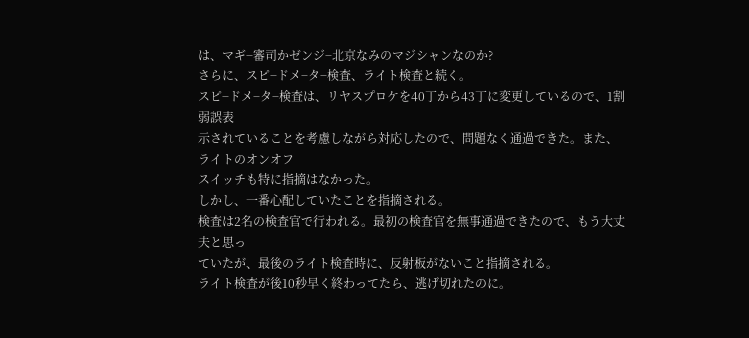は、マギ−審司かゼンジ−北京なみのマジシャンなのか?
さらに、スピ−ドメ−タ−検査、ライト検査と続く。
スピ−ドメ−タ−検査は、リヤスプロケを40丁から43丁に変更しているので、1割弱誤表
示されていることを考慮しながら対応したので、問題なく通過できた。また、ライトのオンオフ
スイッチも特に指摘はなかった。
しかし、一番心配していたことを指摘される。
検査は2名の検査官で行われる。最初の検査官を無事通過できたので、もう大丈夫と思っ
ていたが、最後のライト検査時に、反射板がないこと指摘される。
ライト検査が後10秒早く終わってたら、逃げ切れたのに。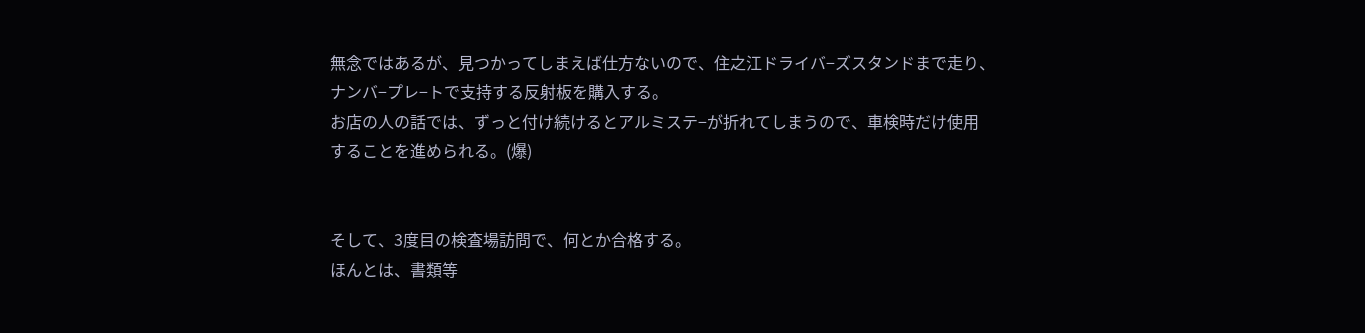無念ではあるが、見つかってしまえば仕方ないので、住之江ドライバ−ズスタンドまで走り、
ナンバ−プレ−トで支持する反射板を購入する。
お店の人の話では、ずっと付け続けるとアルミステ−が折れてしまうので、車検時だけ使用
することを進められる。(爆)


そして、3度目の検査場訪問で、何とか合格する。
ほんとは、書類等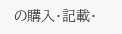の購入・記載・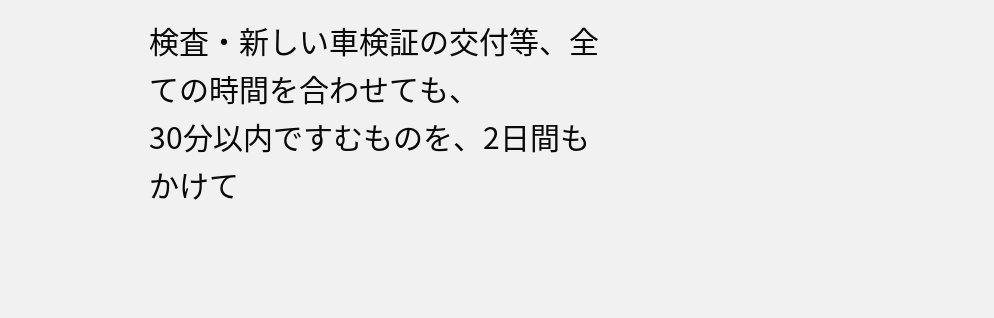検査・新しい車検証の交付等、全ての時間を合わせても、
30分以内ですむものを、2日間もかけて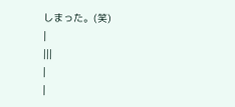しまった。(笑)
|
|||
|
|